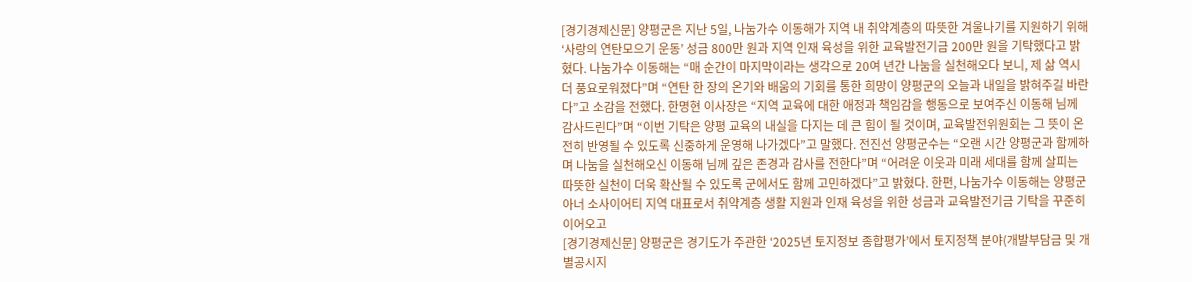[경기경제신문] 양평군은 지난 5일, 나눔가수 이동해가 지역 내 취약계층의 따뜻한 겨울나기를 지원하기 위해 ‘사랑의 연탄모으기 운동’ 성금 800만 원과 지역 인재 육성을 위한 교육발전기금 200만 원을 기탁했다고 밝혔다. 나눔가수 이동해는 “매 순간이 마지막이라는 생각으로 20여 년간 나눔을 실천해오다 보니, 제 삶 역시 더 풍요로워졌다”며 “연탄 한 장의 온기와 배움의 기회를 통한 희망이 양평군의 오늘과 내일을 밝혀주길 바란다”고 소감을 전했다. 한명현 이사장은 “지역 교육에 대한 애정과 책임감을 행동으로 보여주신 이동해 님께 감사드린다”며 “이번 기탁은 양평 교육의 내실을 다지는 데 큰 힘이 될 것이며, 교육발전위원회는 그 뜻이 온전히 반영될 수 있도록 신중하게 운영해 나가겠다”고 말했다. 전진선 양평군수는 “오랜 시간 양평군과 함께하며 나눔을 실천해오신 이동해 님께 깊은 존경과 감사를 전한다”며 “어려운 이웃과 미래 세대를 함께 살피는 따뜻한 실천이 더욱 확산될 수 있도록 군에서도 함께 고민하겠다”고 밝혔다. 한편, 나눔가수 이동해는 양평군 아너 소사이어티 지역 대표로서 취약계층 생활 지원과 인재 육성을 위한 성금과 교육발전기금 기탁을 꾸준히 이어오고
[경기경제신문] 양평군은 경기도가 주관한 ‘2025년 토지정보 종합평가’에서 토지정책 분야(개발부담금 및 개별공시지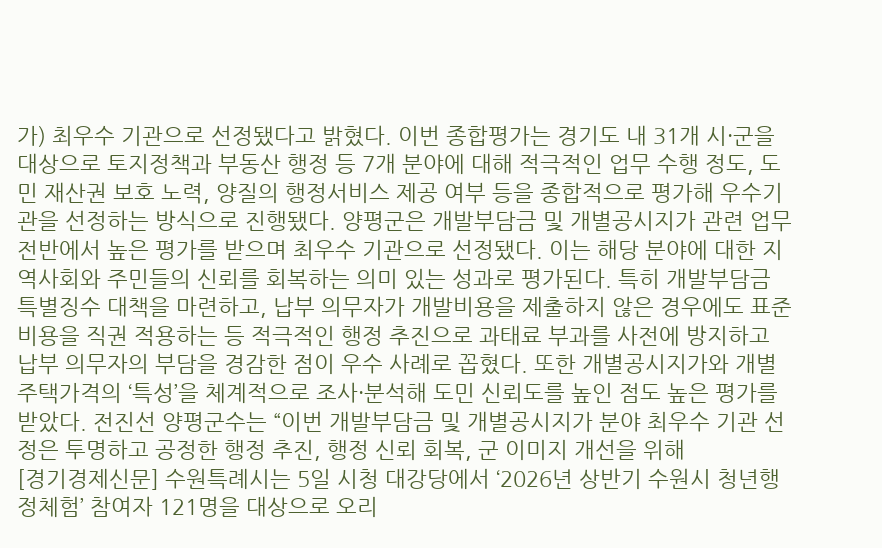가) 최우수 기관으로 선정됐다고 밝혔다. 이번 종합평가는 경기도 내 31개 시·군을 대상으로 토지정책과 부동산 행정 등 7개 분야에 대해 적극적인 업무 수행 정도, 도민 재산권 보호 노력, 양질의 행정서비스 제공 여부 등을 종합적으로 평가해 우수기관을 선정하는 방식으로 진행됐다. 양평군은 개발부담금 및 개별공시지가 관련 업무 전반에서 높은 평가를 받으며 최우수 기관으로 선정됐다. 이는 해당 분야에 대한 지역사회와 주민들의 신뢰를 회복하는 의미 있는 성과로 평가된다. 특히 개발부담금 특별징수 대책을 마련하고, 납부 의무자가 개발비용을 제출하지 않은 경우에도 표준비용을 직권 적용하는 등 적극적인 행정 추진으로 과태료 부과를 사전에 방지하고 납부 의무자의 부담을 경감한 점이 우수 사례로 꼽혔다. 또한 개별공시지가와 개별주택가격의 ‘특성’을 체계적으로 조사·분석해 도민 신뢰도를 높인 점도 높은 평가를 받았다. 전진선 양평군수는 “이번 개발부담금 및 개별공시지가 분야 최우수 기관 선정은 투명하고 공정한 행정 추진, 행정 신뢰 회복, 군 이미지 개선을 위해
[경기경제신문] 수원특례시는 5일 시청 대강당에서 ‘2026년 상반기 수원시 청년행정체험’ 참여자 121명을 대상으로 오리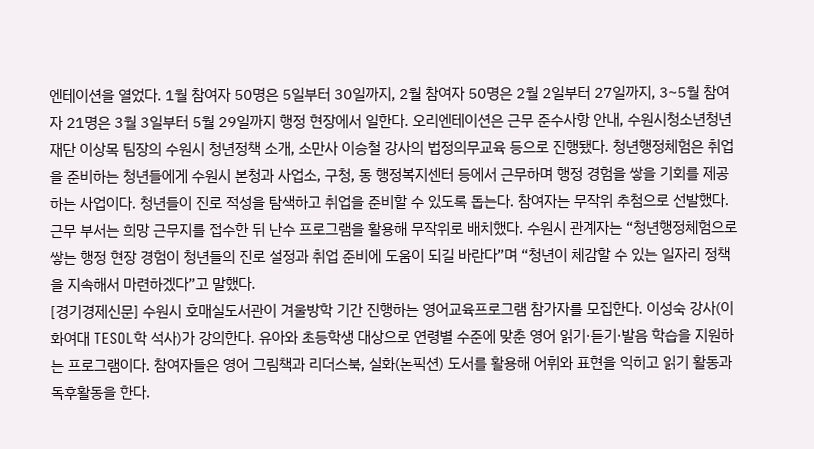엔테이션을 열었다. 1월 참여자 50명은 5일부터 30일까지, 2월 참여자 50명은 2월 2일부터 27일까지, 3~5월 참여자 21명은 3월 3일부터 5월 29일까지 행정 현장에서 일한다. 오리엔테이션은 근무 준수사항 안내, 수원시청소년청년재단 이상목 팀장의 수원시 청년정책 소개, 소만사 이승철 강사의 법정의무교육 등으로 진행됐다. 청년행정체험은 취업을 준비하는 청년들에게 수원시 본청과 사업소, 구청, 동 행정복지센터 등에서 근무하며 행정 경험을 쌓을 기회를 제공하는 사업이다. 청년들이 진로 적성을 탐색하고 취업을 준비할 수 있도록 돕는다. 참여자는 무작위 추첨으로 선발했다. 근무 부서는 희망 근무지를 접수한 뒤 난수 프로그램을 활용해 무작위로 배치했다. 수원시 관계자는 “청년행정체험으로 쌓는 행정 현장 경험이 청년들의 진로 설정과 취업 준비에 도움이 되길 바란다”며 “청년이 체감할 수 있는 일자리 정책을 지속해서 마련하겠다”고 말했다.
[경기경제신문] 수원시 호매실도서관이 겨울방학 기간 진행하는 영어교육프로그램 참가자를 모집한다. 이성숙 강사(이화여대 TESOL학 석사)가 강의한다. 유아와 초등학생 대상으로 연령별 수준에 맞춘 영어 읽기·듣기·발음 학습을 지원하는 프로그램이다. 참여자들은 영어 그림책과 리더스북, 실화(논픽션) 도서를 활용해 어휘와 표현을 익히고 읽기 활동과 독후활동을 한다.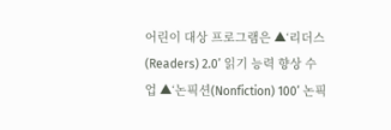어린이 대상 프로그램은 ▲‘리더스(Readers) 2.0’ 읽기 능력 향상 수업 ▲‘논픽션(Nonfiction) 100’ 논픽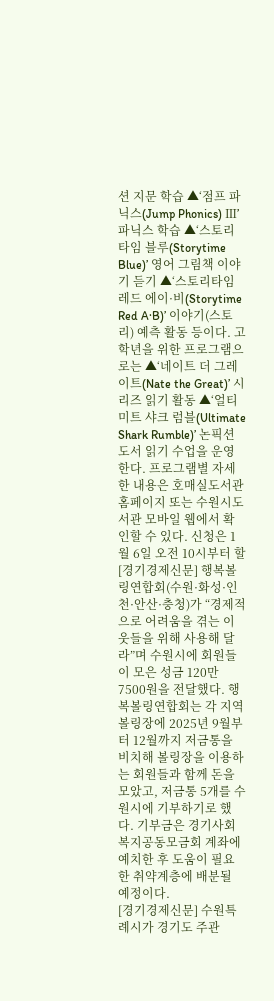션 지문 학습 ▲‘점프 파닉스(Jump Phonics) Ⅲ’ 파닉스 학습 ▲‘스토리타임 블루(Storytime Blue)’ 영어 그림책 이야기 듣기 ▲‘스토리타임 레드 에이·비(Storytime Red A·B)’ 이야기(스토리) 예측 활동 등이다. 고학년을 위한 프로그램으로는 ▲‘네이트 더 그레이트(Nate the Great)’ 시리즈 읽기 활동 ▲‘얼티미트 샤크 럼블(Ultimate Shark Rumble)’ 논픽션 도서 읽기 수업을 운영한다. 프로그램별 자세한 내용은 호매실도서관 홈페이지 또는 수원시도서관 모바일 웹에서 확인할 수 있다. 신청은 1월 6일 오전 10시부터 할
[경기경제신문] 행복볼링연합회(수원·화성·인천·안산·충청)가 “경제적으로 어려움을 겪는 이웃들을 위해 사용해 달라”며 수원시에 회원들이 모은 성금 120만 7500원을 전달했다. 행복볼링연합회는 각 지역 볼링장에 2025년 9월부터 12월까지 저금통을 비치해 볼링장을 이용하는 회원들과 함께 돈을 모았고, 저금통 5개를 수원시에 기부하기로 했다. 기부금은 경기사회복지공동모금회 계좌에 예치한 후 도움이 필요한 취약계층에 배분될 예정이다.
[경기경제신문] 수원특례시가 경기도 주관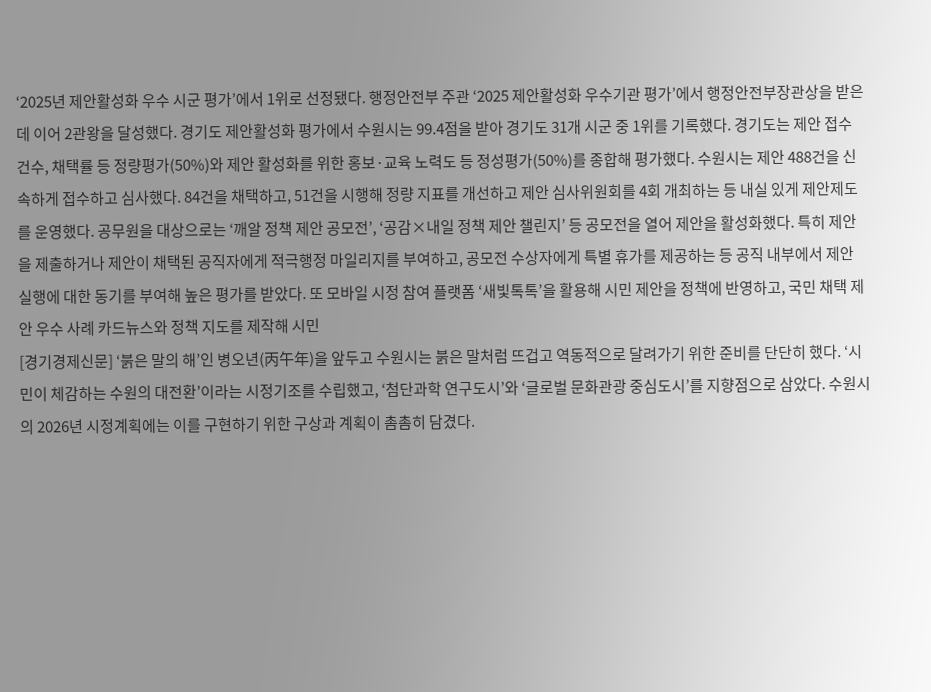‘2025년 제안활성화 우수 시군 평가’에서 1위로 선정됐다. 행정안전부 주관 ‘2025 제안활성화 우수기관 평가’에서 행정안전부장관상을 받은 데 이어 2관왕을 달성했다. 경기도 제안활성화 평가에서 수원시는 99.4점을 받아 경기도 31개 시군 중 1위를 기록했다. 경기도는 제안 접수 건수, 채택률 등 정량평가(50%)와 제안 활성화를 위한 홍보·교육 노력도 등 정성평가(50%)를 종합해 평가했다. 수원시는 제안 488건을 신속하게 접수하고 심사했다. 84건을 채택하고, 51건을 시행해 정량 지표를 개선하고 제안 심사위원회를 4회 개최하는 등 내실 있게 제안제도를 운영했다. 공무원을 대상으로는 ‘깨알 정책 제안 공모전’, ‘공감×내일 정책 제안 챌린지’ 등 공모전을 열어 제안을 활성화했다. 특히 제안을 제출하거나 제안이 채택된 공직자에게 적극행정 마일리지를 부여하고, 공모전 수상자에게 특별 휴가를 제공하는 등 공직 내부에서 제안 실행에 대한 동기를 부여해 높은 평가를 받았다. 또 모바일 시정 참여 플랫폼 ‘새빛톡톡’을 활용해 시민 제안을 정책에 반영하고, 국민 채택 제안 우수 사례 카드뉴스와 정책 지도를 제작해 시민
[경기경제신문] ‘붉은 말의 해’인 병오년(丙午年)을 앞두고 수원시는 붉은 말처럼 뜨겁고 역동적으로 달려가기 위한 준비를 단단히 했다. ‘시민이 체감하는 수원의 대전환’이라는 시정기조를 수립했고, ‘첨단과학 연구도시’와 ‘글로벌 문화관광 중심도시’를 지향점으로 삼았다. 수원시의 2026년 시정계획에는 이를 구현하기 위한 구상과 계획이 촘촘히 담겼다.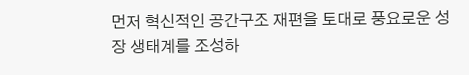먼저 혁신적인 공간구조 재편을 토대로 풍요로운 성장 생태계를 조성하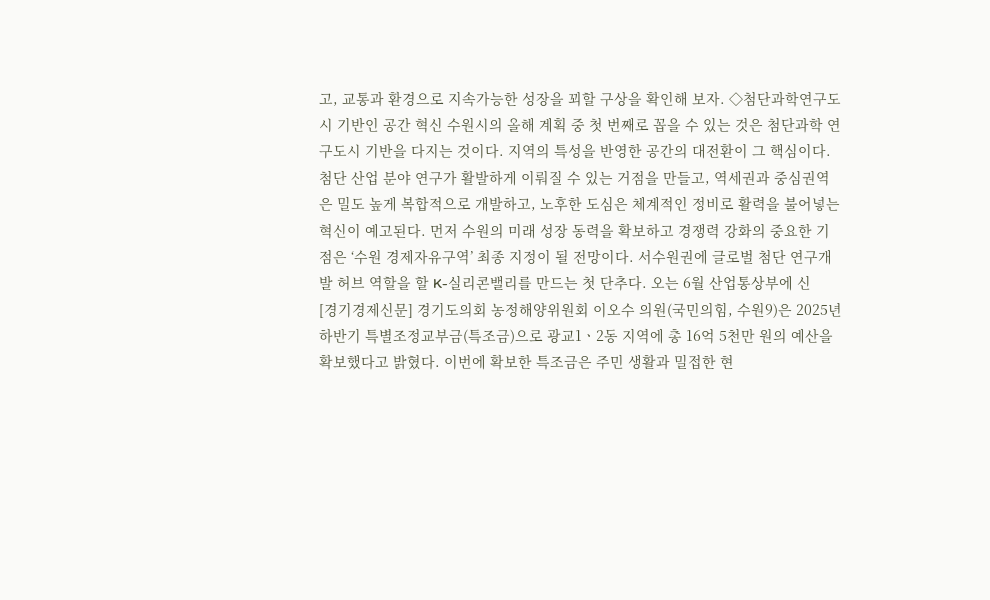고, 교통과 환경으로 지속가능한 성장을 꾀할 구상을 확인해 보자. ◇첨단과학연구도시 기반인 공간 혁신 수원시의 올해 계획 중 첫 번째로 꼽을 수 있는 것은 첨단과학 연구도시 기반을 다지는 것이다. 지역의 특성을 반영한 공간의 대전환이 그 핵심이다. 첨단 산업 분야 연구가 활발하게 이뤄질 수 있는 거점을 만들고, 역세권과 중심권역은 밀도 높게 복합적으로 개발하고, 노후한 도심은 체계적인 정비로 활력을 불어넣는 혁신이 예고된다. 먼저 수원의 미래 성장 동력을 확보하고 경쟁력 강화의 중요한 기점은 ‘수원 경제자유구역’ 최종 지정이 될 전망이다. 서수원권에 글로벌 첨단 연구개발 허브 역할을 할 K-실리콘밸리를 만드는 첫 단추다. 오는 6월 산업통상부에 신
[경기경제신문] 경기도의회 농정해양위원회 이오수 의원(국민의힘, 수원9)은 2025년 하반기 특별조정교부금(특조금)으로 광교1ㆍ2동 지역에 총 16억 5천만 원의 예산을 확보했다고 밝혔다. 이번에 확보한 특조금은 주민 생활과 밀접한 현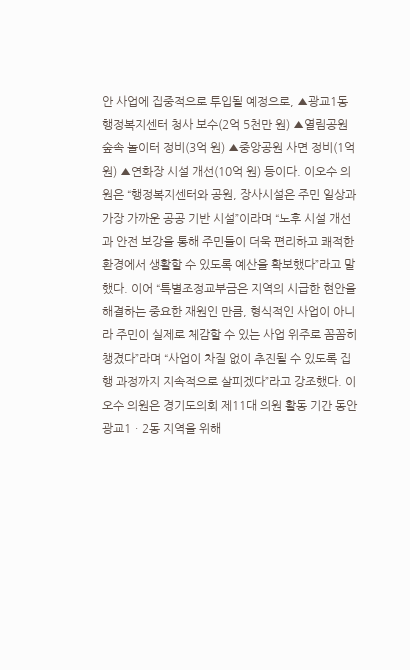안 사업에 집중적으로 투입될 예정으로, ▲광교1동 행정복지센터 청사 보수(2억 5천만 원) ▲열림공원 숲속 놀이터 정비(3억 원) ▲중앙공원 사면 정비(1억 원) ▲연화장 시설 개선(10억 원) 등이다. 이오수 의원은 “행정복지센터와 공원, 장사시설은 주민 일상과 가장 가까운 공공 기반 시설”이라며 “노후 시설 개선과 안전 보강을 통해 주민들이 더욱 편리하고 쾌적한 환경에서 생활할 수 있도록 예산을 확보했다”라고 말했다. 이어 “특별조정교부금은 지역의 시급한 현안을 해결하는 중요한 재원인 만큼, 형식적인 사업이 아니라 주민이 실제로 체감할 수 있는 사업 위주로 꼼꼼히 챙겼다”라며 “사업이 차질 없이 추진될 수 있도록 집행 과정까지 지속적으로 살피겠다”라고 강조했다. 이오수 의원은 경기도의회 제11대 의원 활동 기간 동안 광교1ㆍ2동 지역을 위해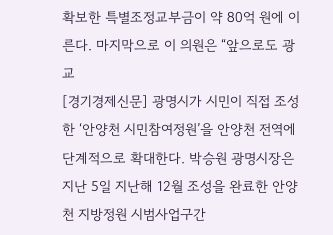확보한 특별조정교부금이 약 80억 원에 이른다. 마지막으로 이 의원은 “앞으로도 광교
[경기경제신문] 광명시가 시민이 직접 조성한 ‘안양천 시민참여정원’을 안양천 전역에 단계적으로 확대한다. 박승원 광명시장은 지난 5일 지난해 12월 조성을 완료한 안양천 지방정원 시범사업구간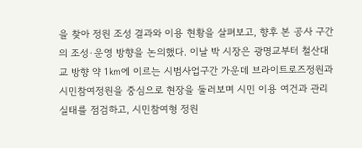을 찾아 정원 조성 결과와 이용 현황을 살펴보고, 향후 본 공사 구간의 조성·운영 방향을 논의했다. 이날 박 시장은 광명교부터 철산대교 방향 약 1㎞에 이르는 시범사업구간 가운데 브라이트로즈정원과 시민참여정원을 중심으로 현장을 둘러보며 시민 이용 여건과 관리 실태를 점검하고, 시민참여형 정원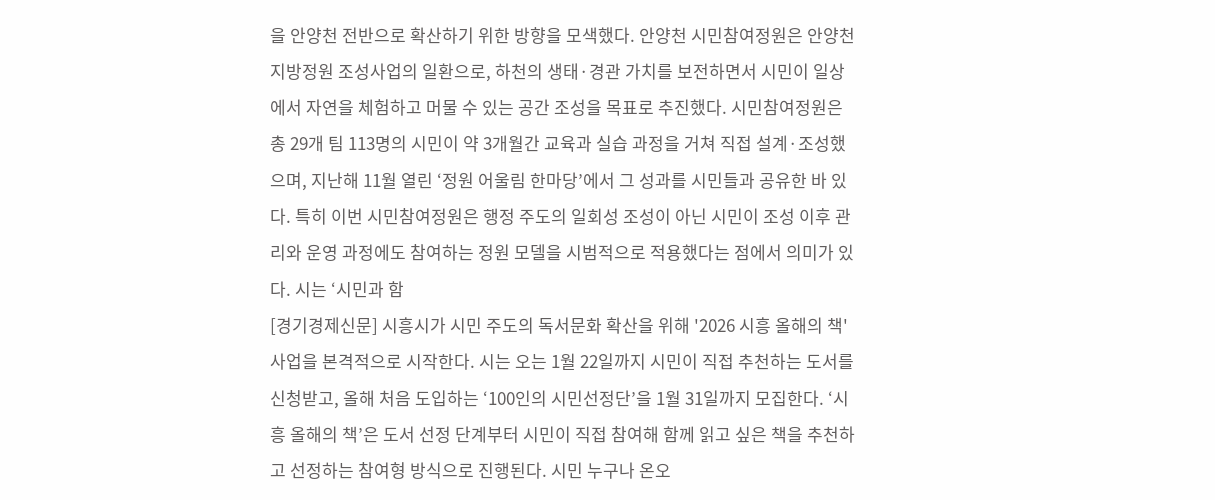을 안양천 전반으로 확산하기 위한 방향을 모색했다. 안양천 시민참여정원은 안양천 지방정원 조성사업의 일환으로, 하천의 생태·경관 가치를 보전하면서 시민이 일상에서 자연을 체험하고 머물 수 있는 공간 조성을 목표로 추진했다. 시민참여정원은 총 29개 팀 113명의 시민이 약 3개월간 교육과 실습 과정을 거쳐 직접 설계·조성했으며, 지난해 11월 열린 ‘정원 어울림 한마당’에서 그 성과를 시민들과 공유한 바 있다. 특히 이번 시민참여정원은 행정 주도의 일회성 조성이 아닌 시민이 조성 이후 관리와 운영 과정에도 참여하는 정원 모델을 시범적으로 적용했다는 점에서 의미가 있다. 시는 ‘시민과 함
[경기경제신문] 시흥시가 시민 주도의 독서문화 확산을 위해 '2026 시흥 올해의 책' 사업을 본격적으로 시작한다. 시는 오는 1월 22일까지 시민이 직접 추천하는 도서를 신청받고, 올해 처음 도입하는 ‘100인의 시민선정단’을 1월 31일까지 모집한다. ‘시흥 올해의 책’은 도서 선정 단계부터 시민이 직접 참여해 함께 읽고 싶은 책을 추천하고 선정하는 참여형 방식으로 진행된다. 시민 누구나 온오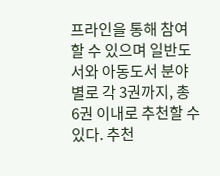프라인을 통해 참여할 수 있으며 일반도서와 아동도서 분야별로 각 3권까지, 총 6권 이내로 추천할 수 있다. 추천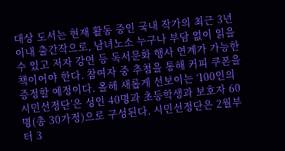대상 도서는 현재 활동 중인 국내 작가의 최근 3년 이내 출간작으로, 남녀노소 누구나 부담 없이 읽을 수 있고 저자 강연 등 독서문화 행사 연계가 가능한 책이어야 한다. 참여자 중 추첨을 통해 커피 쿠폰을 증정할 예정이다. 올해 새롭게 선보이는 ‘100인의 시민선정단’은 성인 40명과 초등학생과 보호자 60명(총 30가정)으로 구성된다. 시민선정단은 2월부터 3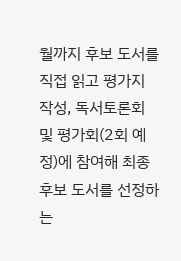월까지 후보 도서를 직접 읽고 평가지 작성, 독서토론회 및 평가회(2회 예정)에 참여해 최종 후보 도서를 선정하는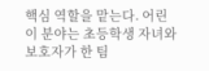핵심 역할을 맡는다. 어린이 분야는 초등학생 자녀와 보호자가 한 팀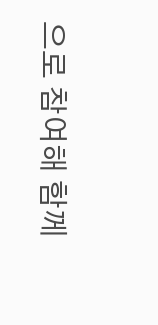으로 참여해 함께